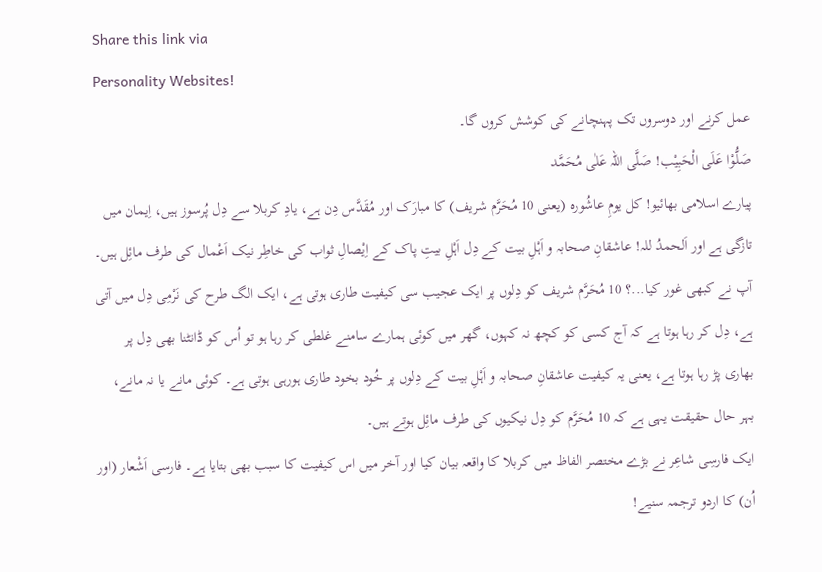Share this link via
Personality Websites!
عمل کرنے اور دوسروں تک پہنچانے کی کوشش کروں گا۔
صَلُّوْا عَلَی الْحَبِیْب! صَلَّی اللہ عَلٰی مُحَمَّد
پیارے اسلامی بھائیو! کل یومِ عاشُورہ (یعنی 10 مُحَرَّم شریف) کا مبارَک اور مُقَدَّس دِن ہے، یادِ کربلا سے دِل پُرسوز ہیں، اِیمان میں تازگی ہے اور اَلحمدُ للہ! عاشقانِ صحابہ و اَہْلِ بیت کے دِل اَہْلِ بیتِ پاک کے اِیْصالِ ثواب کی خاطِر نیک اَعْمال کی طرف مائِل ہیں۔
آپ نے کبھی غور کیا...؟ 10 مُحَرَّم شریف کو دِلوں پر ایک عجیب سی کیفیت طاری ہوتی ہے، ایک الگ طرح کی نَرْمِی دِل میں آتی ہے، دِل کر رہا ہوتا ہے کہ آج کسی کو کچھ نہ کہوں، گھر میں کوئی ہمارے سامنے غلطی کر رہا ہو تو اُس کو ڈانٹنا بھی دِل پر بھاری پڑ رہا ہوتا ہے، یعنی یہ کیفیت عاشقانِ صحابہ و اَہْلِ بیت کے دِلوں پر خُود بخود طاری ہورہی ہوتی ہے۔ کوئی مانے یا نہ مانے، بہر حال حقیقت یہی ہے کہ 10 مُحَرَّم کو دِل نیکیوں کی طرف مائِل ہوتے ہیں۔
ایک فارسِی شاعِر نے بڑے مختصر الفاظ میں کربلا کا واقعہ بیان کیا اور آخر میں اس کیفیت کا سبب بھی بتایا ہے۔ فارسی اَشْعار (اور اُن) کا اردو ترجمہ سنیے!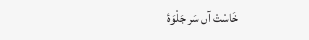خَاسْتْ آں سَر جَلْوَۂ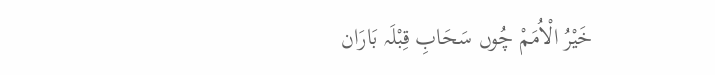خَیْرُ الْاُمَمْ چُوں سَحَابِ قِبْلَہ بَارَان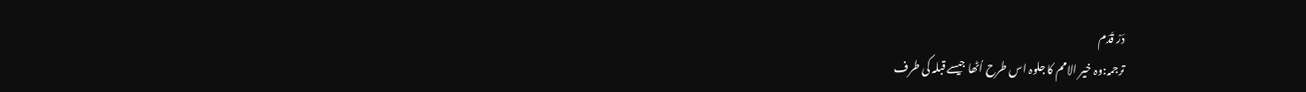دَرْ قَدَم
ترجمہ:وہ خیر الامم کا جلوہ اس طرح اُٹھا جیسے قبلہ کی طرف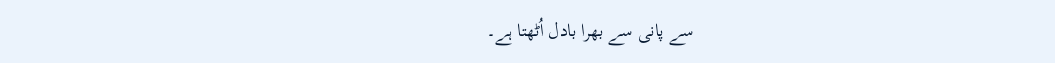سے پانی سے بھرا بادل اُٹھتا ہے۔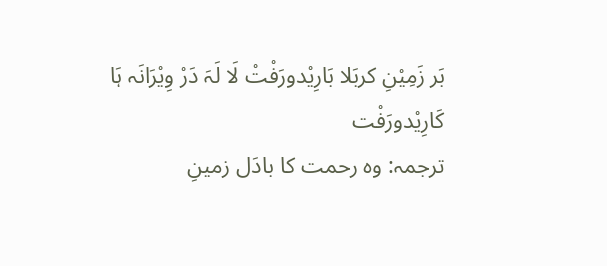بَر زَمِیْنِ کربَلا بَارِیْدورَفْتْ لَا لَہَ دَرْ وِیْرَانَہ ہَا کَارِیْدورَفْت
ترجمہ: وہ رحمت کا بادَل زمینِ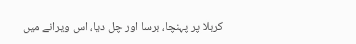کربلا پر پہنچا، برسا اور چل دیا، اس ویرانے میں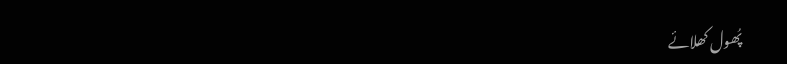پُھول کھلائے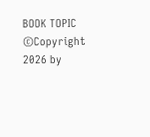BOOK TOPIC
©Copyright 2026 by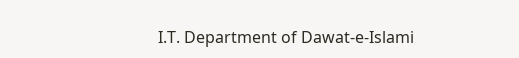I.T. Department of Dawat-e-Islami